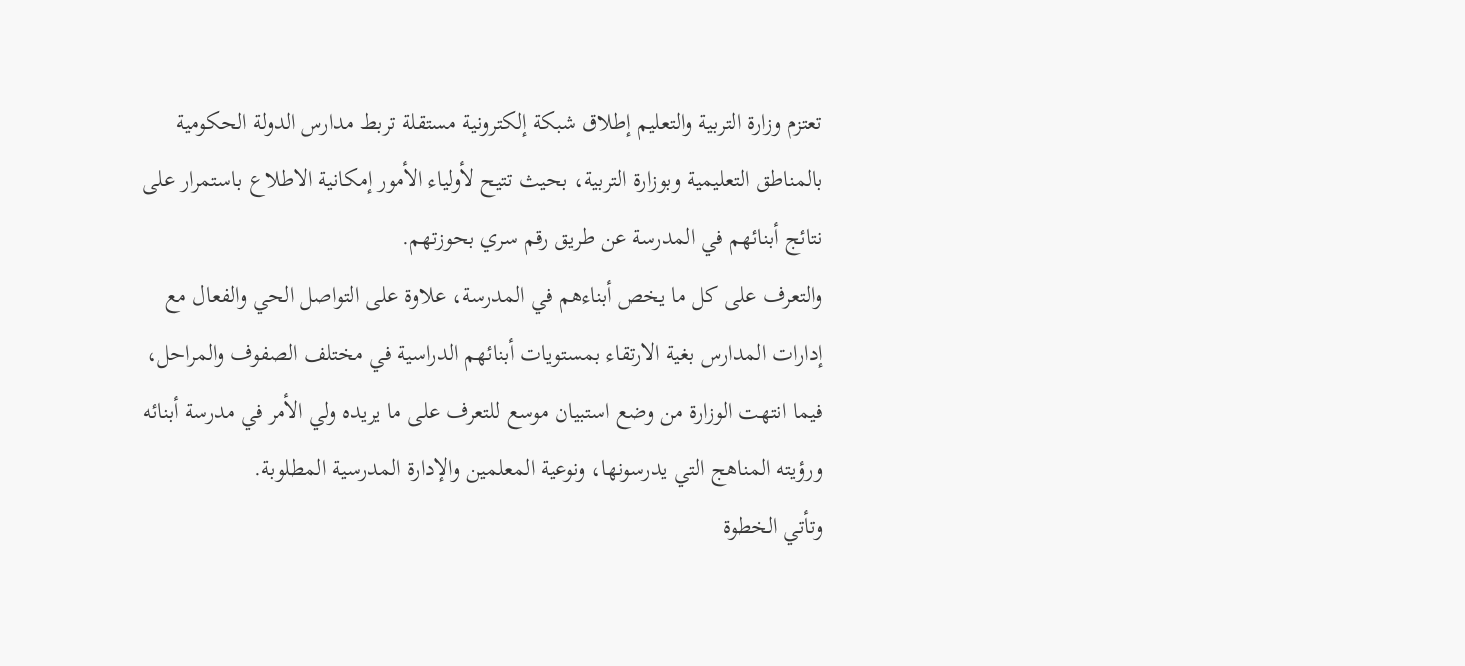تعتزم وزارة التربية والتعليم إطلاق شبكة إلكترونية مستقلة تربط مدارس الدولة الحكومية بالمناطق التعليمية وبوزارة التربية، بحيث تتيح لأولياء الأمور إمكانية الاطلاع باستمرار على نتائج أبنائهم في المدرسة عن طريق رقم سري بحوزتهم.
والتعرف على كل ما يخص أبناءهم في المدرسة، علاوة على التواصل الحي والفعال مع إدارات المدارس بغية الارتقاء بمستويات أبنائهم الدراسية في مختلف الصفوف والمراحل، فيما انتهت الوزارة من وضع استبيان موسع للتعرف على ما يريده ولي الأمر في مدرسة أبنائه ورؤيته المناهج التي يدرسونها، ونوعية المعلمين والإدارة المدرسية المطلوبة.
وتأتي الخطوة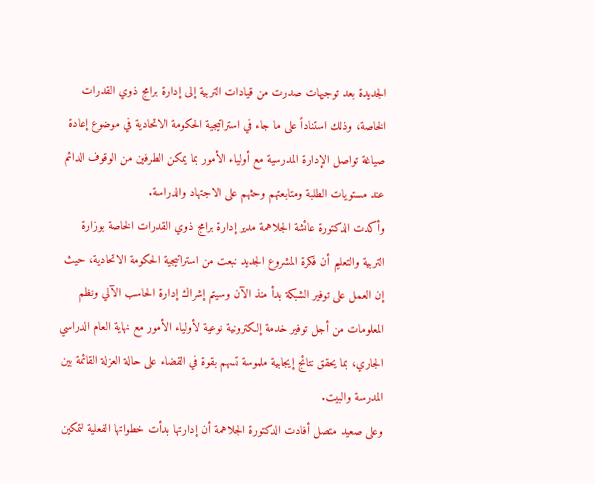الجديدة بعد توجيهات صدرت من قيادات التربية إلى إدارة برامج ذوي القدرات الخاصة، وذلك استناداً على ما جاء في استراتيجية الحكومة الاتحادية في موضوع إعادة صياغة تواصل الإدارة المدرسية مع أولياء الأمور بما يمكن الطرفين من الوقوف الدائم عند مستويات الطلبة ومتابعتهم وحثهم على الاجتهاد والدراسة.
وأكدت الدكتورة عائشة الجلاهمة مدير إدارة برامج ذوي القدرات الخاصة بوزارة التربية والتعليم أن فكرة المشروع الجديد نبعت من استراتيجية الحكومة الاتحادية، حيث إن العمل على توفير الشبكة بدأ منذ الآن وسيتم إشراك إدارة الحاسب الآلي ونظم المعلومات من أجل توفير خدمة إلكترونية نوعية لأولياء الأمور مع نهاية العام الدراسي الجاري، بما يحقق نتائج إيجابية ملموسة تسهم بقوة في القضاء على حالة العزلة القائمة بين المدرسة والبيت.
وعلى صعيد متصل أفادت الدكتورة الجلاهمة أن إدارتها بدأت خطواتها الفعلية لتمكين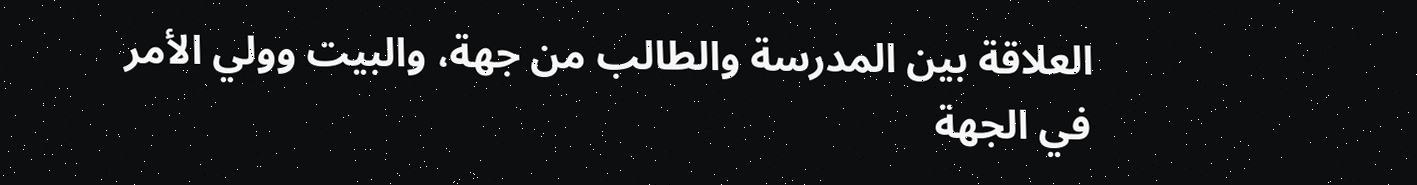العلاقة بين المدرسة والطالب من جهة، والبيت وولي الأمر في الجهة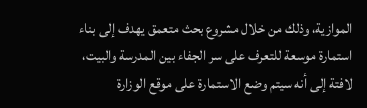الموازية، وذلك من خلال مشروع بحث متعمق يهدف إلى بناء استمارة موسعة للتعرف على سر الجفاء بين المدرسة والبيت، لافتة إلى أنه سيتم وضع الاستمارة على موقع الوزارة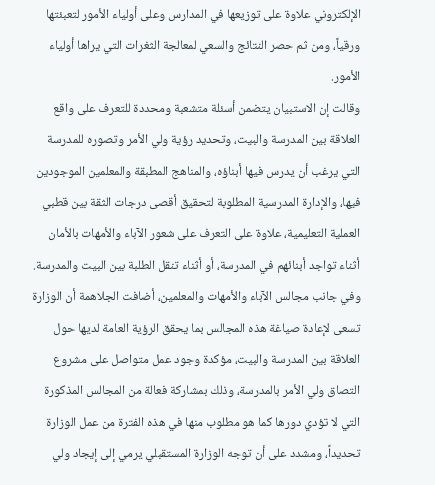الإلكتروني علاوة على توزيعها في المدارس وعلى أولياء الأمور لتعبئتها ورقياً، ومن ثم حصر النتائج والسعي لمعالجة الثغرات التي يراها أولياء الأمور.
وقالت إن الاستبيان يتضمن أسئلة متشعبة ومحددة للتعرف على واقع العلاقة بين المدرسة والبيت، وتحديد رؤية ولي الأمر وتصوره للمدرسة التي يرغب أن يدرس فيها أبناؤه، والمناهج المطبقة والمعلمين الموجودين فيها، والإدارة المدرسية المطلوبة لتحقيق أقصى درجات الثقة بين قطبي العملية التعليمية، علاوة على التعرف على شعور الآباء والأمهات بالأمان أثناء تواجد أبنائهم في المدرسة، أو أثناء تنقل الطلبة بين البيت والمدرسة.
وفي جانب مجالس الآباء والأمهات والمعلمين، أضافت الجلاهمة أن الوزارة تسعى لإعادة صياغة هذه المجالس بما يحقق الرؤية العامة لديها حول العلاقة بين المدرسة والبيت، مؤكدة وجود عمل متواصل على مشروع التصاق ولي الأمر بالمدرسة، وذلك بمشاركة فعالة من المجالس المذكورة التي لا تؤدي دورها كما هو مطلوب منها في هذه الفترة من عمل الوزارة تحديداً، ومشدد على أن توجه الوزارة المستقبلي يرمي إلى إيجاد ولي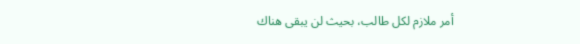أمر ملازم لكل طالب، بحيث لن يبقى هناك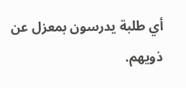أي طلبة يدرسون بمعزل عن ذويهم.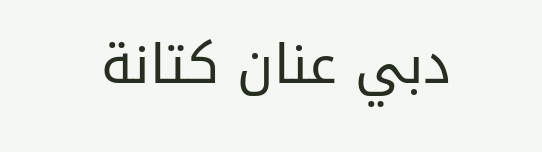دبي عنان كتانة